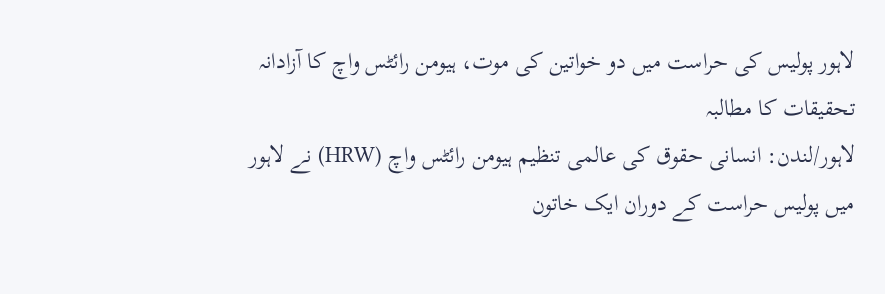لاہور پولیس کی حراست میں دو خواتین کی موت، ہیومن رائٹس واچ کا آزادانہ تحقیقات کا مطالبہ
لاہور/لندن: انسانی حقوق کی عالمی تنظیم ہیومن رائٹس واچ (HRW) نے لاہور میں پولیس حراست کے دوران ایک خاتون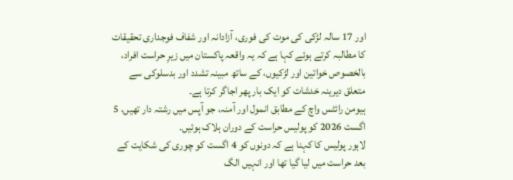اور 17 سالہ لڑکی کی موت کی فوری، آزادانہ اور شفاف فوجداری تحقیقات کا مطالبہ کرتے ہوئے کہا ہے کہ یہ واقعہ پاکستان میں زیرِ حراست افراد، بالخصوص خواتین اور لڑکیوں، کے ساتھ مبینہ تشدد اور بدسلوکی سے متعلق دیرینہ خدشات کو ایک بار پھر اجاگر کرتا ہے۔
ہیومن رائٹس واچ کے مطابق انمول اور آمنہ، جو آپس میں رشتہ دار تھیں، 5 اگست 2026 کو پولیس حراست کے دوران ہلاک ہوئیں۔
لاہور پولیس کا کہنا ہے کہ دونوں کو 4 اگست کو چوری کی شکایت کے بعد حراست میں لیا گیا تھا اور انہیں الگ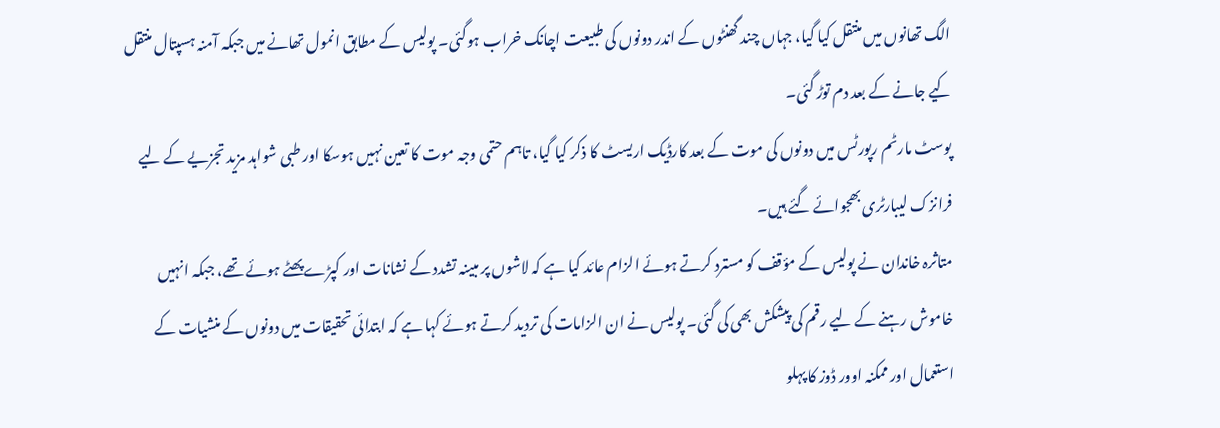الگ تھانوں میں منتقل کیا گیا، جہاں چند گھنٹوں کے اندر دونوں کی طبیعت اچانک خراب ہوگئی۔ پولیس کے مطابق انمول تھانے میں جبکہ آمنہ ہسپتال منتقل کیے جانے کے بعد دم توڑ گئی۔
پوسٹ مارٹم رپورٹس میں دونوں کی موت کے بعد کارڈیک اریسٹ کا ذکر کیا گیا، تاہم حتمی وجہ موت کا تعین نہیں ہوسکا اور طبی شواہد مزید تجزیے کے لیے فرانزک لیبارٹری بھجوائے گئے ہیں۔
متاثرہ خاندان نے پولیس کے مؤقف کو مسترد کرتے ہوئے الزام عائد کیا ہے کہ لاشوں پر مبینہ تشدد کے نشانات اور کپڑے پھٹے ہوئے تھے، جبکہ انہیں خاموش رہنے کے لیے رقم کی پیشکش بھی کی گئی۔ پولیس نے ان الزامات کی تردید کرتے ہوئے کہا ہے کہ ابتدائی تحقیقات میں دونوں کے منشیات کے استعمال اور ممکنہ اوور ڈوز کا پہلو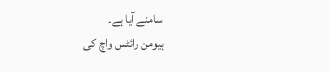سامنے آیا ہے۔
ہیومن رائٹس واچ کی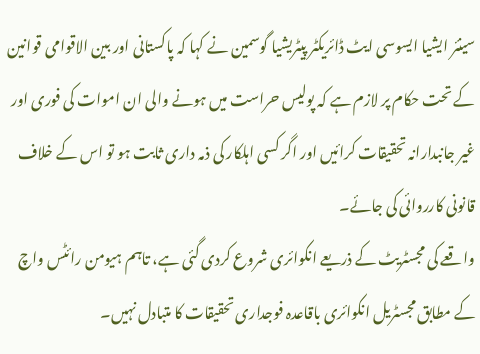سینئر ایشیا ایسوسی ایٹ ڈائریکٹر پیٹریشیا گوسمین نے کہا کہ پاکستانی اور بین الاقوامی قوانین کے تحت حکام پر لازم ہے کہ پولیس حراست میں ہونے والی ان اموات کی فوری اور غیر جانبدارانہ تحقیقات کرائیں اور اگر کسی اہلکار کی ذمہ داری ثابت ہو تو اس کے خلاف قانونی کارروائی کی جائے۔
واقعے کی مجسٹریٹ کے ذریعے انکوائری شروع کردی گئی ہے، تاہم ہیومن رائٹس واچ کے مطابق مجسٹریل انکوائری باقاعدہ فوجداری تحقیقات کا متبادل نہیں۔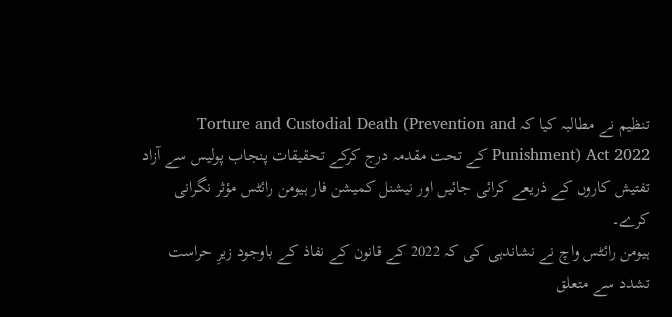تنظیم نے مطالبہ کیا کہ Torture and Custodial Death (Prevention and Punishment) Act 2022 کے تحت مقدمہ درج کرکے تحقیقات پنجاب پولیس سے آزاد تفتیش کاروں کے ذریعے کرائی جائیں اور نیشنل کمیشن فار ہیومن رائٹس مؤثر نگرانی کرے۔
ہیومن رائٹس واچ نے نشاندہی کی کہ 2022 کے قانون کے نفاذ کے باوجود زیرِ حراست تشدد سے متعلق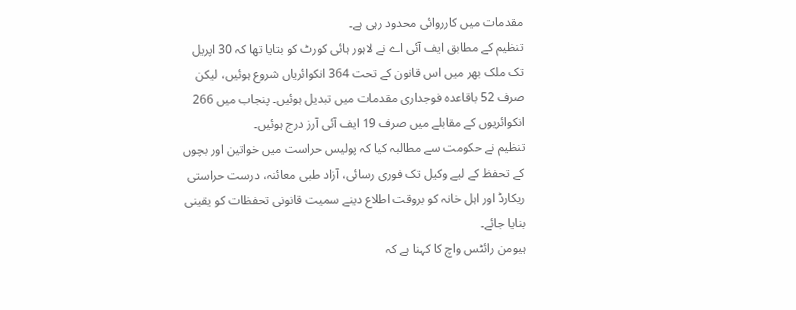مقدمات میں کارروائی محدود رہی ہے۔
تنظیم کے مطابق ایف آئی اے نے لاہور ہائی کورٹ کو بتایا تھا کہ 30 اپریل تک ملک بھر میں اس قانون کے تحت 364 انکوائریاں شروع ہوئیں، لیکن صرف 52 باقاعدہ فوجداری مقدمات میں تبدیل ہوئیں۔ پنجاب میں 266 انکوائریوں کے مقابلے میں صرف 19 ایف آئی آرز درج ہوئیں۔
تنظیم نے حکومت سے مطالبہ کیا کہ پولیس حراست میں خواتین اور بچوں کے تحفظ کے لیے وکیل تک فوری رسائی، آزاد طبی معائنہ، درست حراستی ریکارڈ اور اہل خانہ کو بروقت اطلاع دینے سمیت قانونی تحفظات کو یقینی بنایا جائے۔
ہیومن رائٹس واچ کا کہنا ہے کہ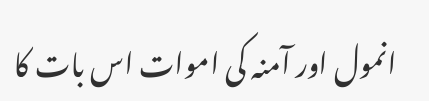انمول اور آمنہ کی اموات اس بات کا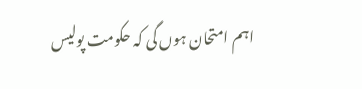اہم امتحان ہوں گی کہ حکومت پولیس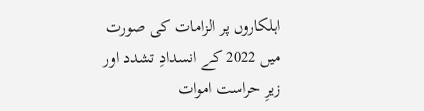اہلکاروں پر الزامات کی صورت میں 2022 کے انسدادِ تشدد اور زیرِ حراست اموات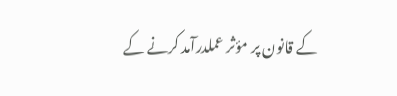کے قانون پر مؤثر عملدرآمد کرنے کے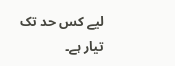لیے کس حد تک تیار ہے۔